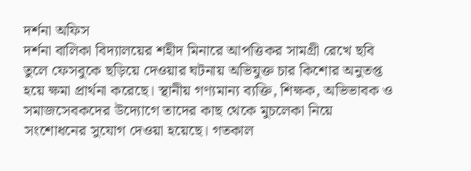দর্শনা অফিস
দর্শনা বালিকা বিদ্যালয়ের শহীদ মিনারে আপত্তিকর সামগ্রী রেখে ছবি তুলে ফেসবুকে ছড়িয়ে দেওয়ার ঘটনায় অভিযুক্ত চার কিশোর অনুতপ্ত হয়ে ক্ষমা প্রার্থনা করেছে। স্থানীয় গণ্যমান্য ব্যক্তি, শিক্ষক, অভিভাবক ও সমাজসেবকদের উদ্যোগে তাদের কাছ থেকে মুচলেকা নিয়ে সংশোধনের সুযোগ দেওয়া হয়েছে। গতকাল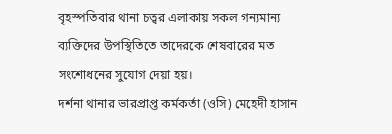বৃহস্পতিবার থানা চত্বর এলাকায় সকল গন্যমান্য ব্যক্তিদের উপস্থিতিতে তাদেরকে শেষবারের মত সংশোধনের সুযোগ দেয়া হয়।
দর্শনা থানার ভারপ্রাপ্ত কর্মকর্তা (ওসি) মেহেদী হাসান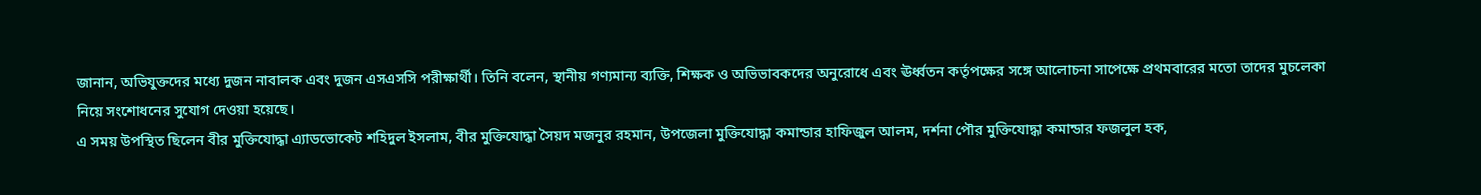জানান, অভিযুক্তদের মধ্যে দুজন নাবালক এবং দুজন এসএসসি পরীক্ষার্থী। তিনি বলেন, স্থানীয় গণ্যমান্য ব্যক্তি, শিক্ষক ও অভিভাবকদের অনুরোধে এবং ঊর্ধ্বতন কর্তৃপক্ষের সঙ্গে আলোচনা সাপেক্ষে প্রথমবারের মতো তাদের মুচলেকা নিয়ে সংশোধনের সুযোগ দেওয়া হয়েছে।
এ সময় উপস্থিত ছিলেন বীর মুক্তিযোদ্ধা এ্যাডভোকেট শহিদুল ইসলাম, বীর মুক্তিযোদ্ধা সৈয়দ মজনুর রহমান, উপজেলা মুক্তিযোদ্ধা কমান্ডার হাফিজুল আলম, দর্শনা পৌর মুক্তিযোদ্ধা কমান্ডার ফজলুল হক,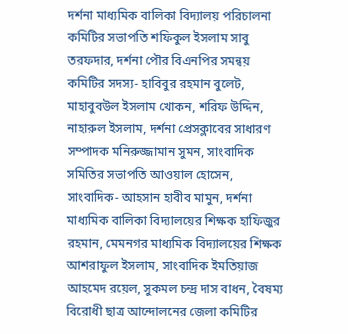দর্শনা মাধ্যমিক বালিকা বিদ্যালয় পরিচালনা কমিটির সভাপতি শফিকুল ইসলাম সাবু তরফদার, দর্শনা পৌর বিএনপির সমন্বয় কমিটির সদস্য- হাবিবুর রহমান বুলেট, মাহাবুবউল ইসলাম খোকন, শরিফ উদ্দিন, নাহারুল ইসলাম, দর্শনা প্রেসক্লাবের সাধারণ সম্পাদক মনিরুজ্জামান সুমন, সাংবাদিক সমিতির সভাপতি আওয়াল হোসেন, সাংবাদিক- আহসান হাবীব মামুন, দর্শনা মাধ্যমিক বালিকা বিদ্যালয়ের শিক্ষক হাফিজুর রহমান, মেমনগর মাধ্যমিক বিদ্যালয়ের শিক্ষক আশরাফুল ইসলাম, সাংবাদিক ইমতিয়াজ আহমেদ রয়েল, সুকমল চন্দ্র দাস বাধন, বৈষম্য বিরোধী ছাত্র আন্দোলনের জেলা কমিটির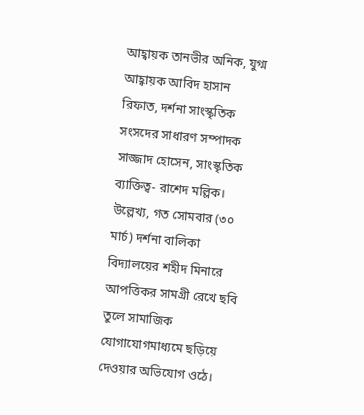আহ্বায়ক তানভীর অনিক, যুগ্ম আহ্বায়ক আবিদ হাসান রিফাত, দর্শনা সাংস্কৃতিক সংসদের সাধারণ সম্পাদক সাজ্জাদ হোসেন, সাংস্কৃতিক ব্যাক্তিত্ব- রাশেদ মল্লিক।
উল্লেখ্য, গত সোমবার (৩০ মার্চ) দর্শনা বালিকা বিদ্যালয়ের শহীদ মিনারে আপত্তিকর সামগ্রী রেখে ছবি তুলে সামাজিক যোগাযোগমাধ্যমে ছড়িয়ে দেওয়ার অভিযোগ ওঠে।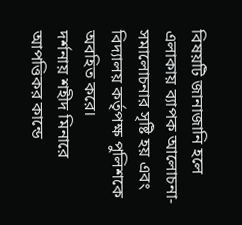বিষয়টি জানাজানি হলে এলাকায় ব্যাপক আলোচনা-সমালোচনার সৃষ্টি হয় এবং বিদ্যালয় কর্তৃপক্ষ পুলিশকে অবহিত করে।
দর্শনায় শহীদ মিনারে আপত্তিকর কান্ডে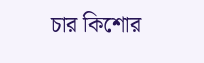চার কিশোর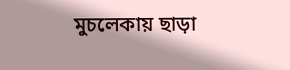মুচলেকায় ছাড়া